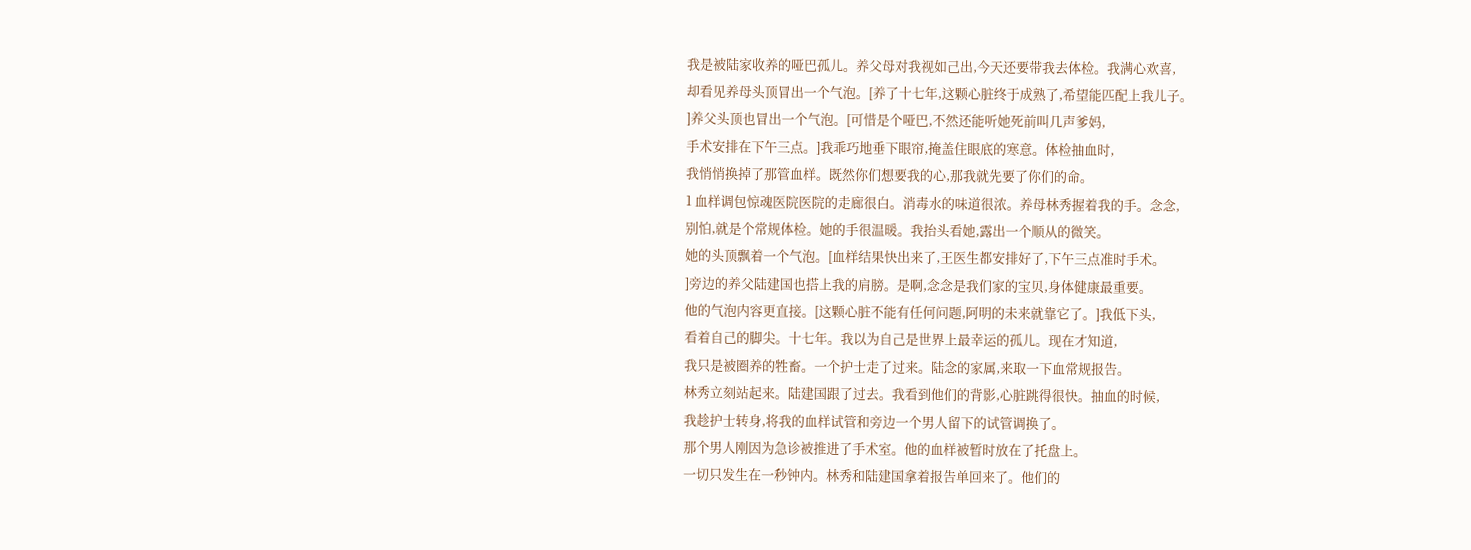我是被陆家收养的哑巴孤儿。养父母对我视如己出,今天还要带我去体检。我满心欢喜,
却看见养母头顶冒出一个气泡。[养了十七年,这颗心脏终于成熟了,希望能匹配上我儿子。
]养父头顶也冒出一个气泡。[可惜是个哑巴,不然还能听她死前叫几声爹妈,
手术安排在下午三点。]我乖巧地垂下眼帘,掩盖住眼底的寒意。体检抽血时,
我悄悄换掉了那管血样。既然你们想要我的心,那我就先要了你们的命。
1 血样调包惊魂医院医院的走廊很白。消毒水的味道很浓。养母林秀握着我的手。念念,
别怕,就是个常规体检。她的手很温暖。我抬头看她,露出一个顺从的微笑。
她的头顶飘着一个气泡。[血样结果快出来了,王医生都安排好了,下午三点准时手术。
]旁边的养父陆建国也搭上我的肩膀。是啊,念念是我们家的宝贝,身体健康最重要。
他的气泡内容更直接。[这颗心脏不能有任何问题,阿明的未来就靠它了。]我低下头,
看着自己的脚尖。十七年。我以为自己是世界上最幸运的孤儿。现在才知道,
我只是被圈养的牲畜。一个护士走了过来。陆念的家属,来取一下血常规报告。
林秀立刻站起来。陆建国跟了过去。我看到他们的背影,心脏跳得很快。抽血的时候,
我趁护士转身,将我的血样试管和旁边一个男人留下的试管调换了。
那个男人刚因为急诊被推进了手术室。他的血样被暂时放在了托盘上。
一切只发生在一秒钟内。林秀和陆建国拿着报告单回来了。他们的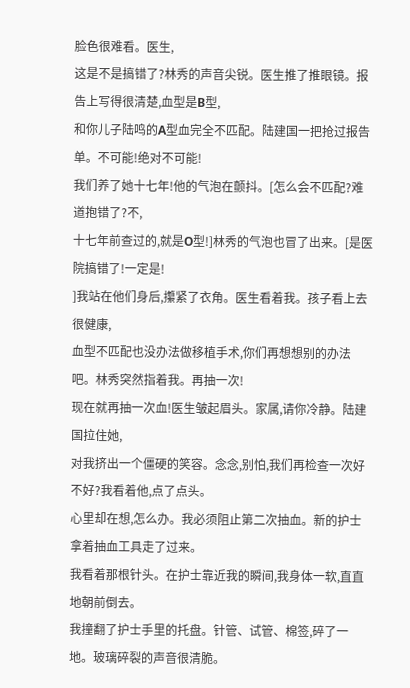脸色很难看。医生,
这是不是搞错了?林秀的声音尖锐。医生推了推眼镜。报告上写得很清楚,血型是B型,
和你儿子陆鸣的A型血完全不匹配。陆建国一把抢过报告单。不可能!绝对不可能!
我们养了她十七年!他的气泡在颤抖。[怎么会不匹配?难道抱错了?不,
十七年前查过的,就是O型!]林秀的气泡也冒了出来。[是医院搞错了!一定是!
]我站在他们身后,攥紧了衣角。医生看着我。孩子看上去很健康,
血型不匹配也没办法做移植手术,你们再想想别的办法吧。林秀突然指着我。再抽一次!
现在就再抽一次血!医生皱起眉头。家属,请你冷静。陆建国拉住她,
对我挤出一个僵硬的笑容。念念,别怕,我们再检查一次好不好?我看着他,点了点头。
心里却在想,怎么办。我必须阻止第二次抽血。新的护士拿着抽血工具走了过来。
我看着那根针头。在护士靠近我的瞬间,我身体一软,直直地朝前倒去。
我撞翻了护士手里的托盘。针管、试管、棉签,碎了一地。玻璃碎裂的声音很清脆。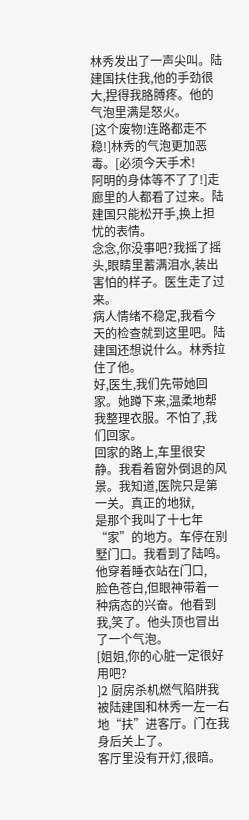林秀发出了一声尖叫。陆建国扶住我,他的手劲很大,捏得我胳膊疼。他的气泡里满是怒火。
[这个废物!连路都走不稳!]林秀的气泡更加恶毒。[必须今天手术!
阿明的身体等不了了!]走廊里的人都看了过来。陆建国只能松开手,换上担忧的表情。
念念,你没事吧?我摇了摇头,眼睛里蓄满泪水,装出害怕的样子。医生走了过来。
病人情绪不稳定,我看今天的检查就到这里吧。陆建国还想说什么。林秀拉住了他。
好,医生,我们先带她回家。她蹲下来,温柔地帮我整理衣服。不怕了,我们回家。
回家的路上,车里很安静。我看着窗外倒退的风景。我知道,医院只是第一关。真正的地狱,
是那个我叫了十七年“家”的地方。车停在别墅门口。我看到了陆鸣。他穿着睡衣站在门口,
脸色苍白,但眼神带着一种病态的兴奋。他看到我,笑了。他头顶也冒出了一个气泡。
[姐姐,你的心脏一定很好用吧?
]2 厨房杀机燃气陷阱我被陆建国和林秀一左一右地“扶”进客厅。门在我身后关上了。
客厅里没有开灯,很暗。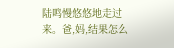陆鸣慢悠悠地走过来。爸,妈,结果怎么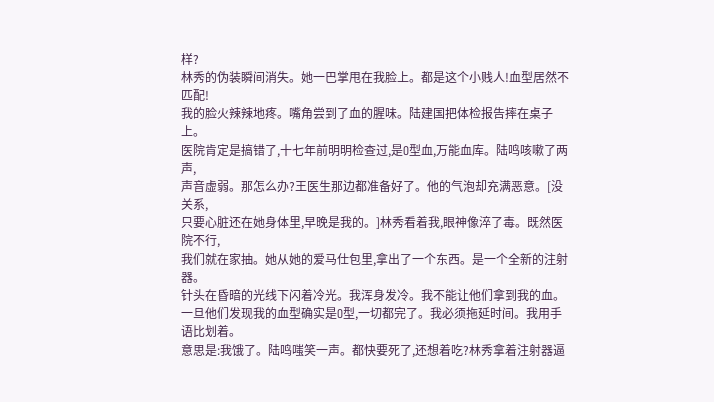样?
林秀的伪装瞬间消失。她一巴掌甩在我脸上。都是这个小贱人!血型居然不匹配!
我的脸火辣辣地疼。嘴角尝到了血的腥味。陆建国把体检报告摔在桌子上。
医院肯定是搞错了,十七年前明明检查过,是O型血,万能血库。陆鸣咳嗽了两声,
声音虚弱。那怎么办?王医生那边都准备好了。他的气泡却充满恶意。[没关系,
只要心脏还在她身体里,早晚是我的。]林秀看着我,眼神像淬了毒。既然医院不行,
我们就在家抽。她从她的爱马仕包里,拿出了一个东西。是一个全新的注射器。
针头在昏暗的光线下闪着冷光。我浑身发冷。我不能让他们拿到我的血。
一旦他们发现我的血型确实是O型,一切都完了。我必须拖延时间。我用手语比划着。
意思是:我饿了。陆鸣嗤笑一声。都快要死了,还想着吃?林秀拿着注射器逼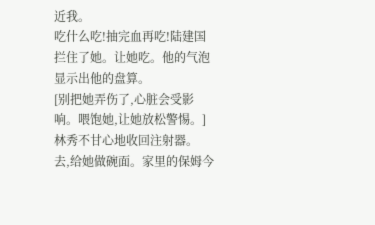近我。
吃什么吃!抽完血再吃!陆建国拦住了她。让她吃。他的气泡显示出他的盘算。
[别把她弄伤了,心脏会受影响。喂饱她,让她放松警惕。]林秀不甘心地收回注射器。
去,给她做碗面。家里的保姆今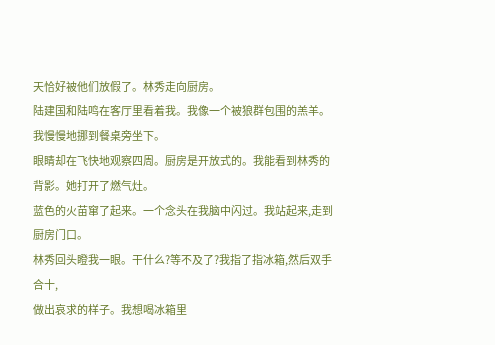天恰好被他们放假了。林秀走向厨房。
陆建国和陆鸣在客厅里看着我。我像一个被狼群包围的羔羊。我慢慢地挪到餐桌旁坐下。
眼睛却在飞快地观察四周。厨房是开放式的。我能看到林秀的背影。她打开了燃气灶。
蓝色的火苗窜了起来。一个念头在我脑中闪过。我站起来,走到厨房门口。
林秀回头瞪我一眼。干什么?等不及了?我指了指冰箱,然后双手合十,
做出哀求的样子。我想喝冰箱里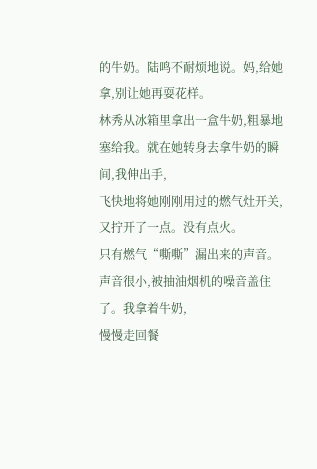的牛奶。陆鸣不耐烦地说。妈,给她拿,别让她再耍花样。
林秀从冰箱里拿出一盒牛奶,粗暴地塞给我。就在她转身去拿牛奶的瞬间,我伸出手,
飞快地将她刚刚用过的燃气灶开关,又拧开了一点。没有点火。
只有燃气“嘶嘶”漏出来的声音。声音很小,被抽油烟机的噪音盖住了。我拿着牛奶,
慢慢走回餐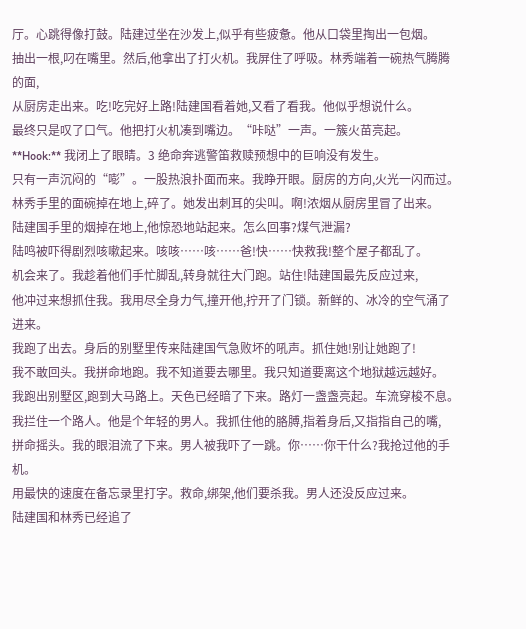厅。心跳得像打鼓。陆建过坐在沙发上,似乎有些疲惫。他从口袋里掏出一包烟。
抽出一根,叼在嘴里。然后,他拿出了打火机。我屏住了呼吸。林秀端着一碗热气腾腾的面,
从厨房走出来。吃!吃完好上路!陆建国看着她,又看了看我。他似乎想说什么。
最终只是叹了口气。他把打火机凑到嘴边。“咔哒”一声。一簇火苗亮起。
**Hook:** 我闭上了眼睛。3 绝命奔逃警笛救赎预想中的巨响没有发生。
只有一声沉闷的“嘭”。一股热浪扑面而来。我睁开眼。厨房的方向,火光一闪而过。
林秀手里的面碗掉在地上,碎了。她发出刺耳的尖叫。啊!浓烟从厨房里冒了出来。
陆建国手里的烟掉在地上,他惊恐地站起来。怎么回事?煤气泄漏?
陆鸣被吓得剧烈咳嗽起来。咳咳……咳……爸!快……快救我!整个屋子都乱了。
机会来了。我趁着他们手忙脚乱,转身就往大门跑。站住!陆建国最先反应过来,
他冲过来想抓住我。我用尽全身力气,撞开他,拧开了门锁。新鲜的、冰冷的空气涌了进来。
我跑了出去。身后的别墅里传来陆建国气急败坏的吼声。抓住她!别让她跑了!
我不敢回头。我拼命地跑。我不知道要去哪里。我只知道要离这个地狱越远越好。
我跑出别墅区,跑到大马路上。天色已经暗了下来。路灯一盏盏亮起。车流穿梭不息。
我拦住一个路人。他是个年轻的男人。我抓住他的胳膊,指着身后,又指指自己的嘴,
拼命摇头。我的眼泪流了下来。男人被我吓了一跳。你……你干什么?我抢过他的手机。
用最快的速度在备忘录里打字。救命,绑架,他们要杀我。男人还没反应过来。
陆建国和林秀已经追了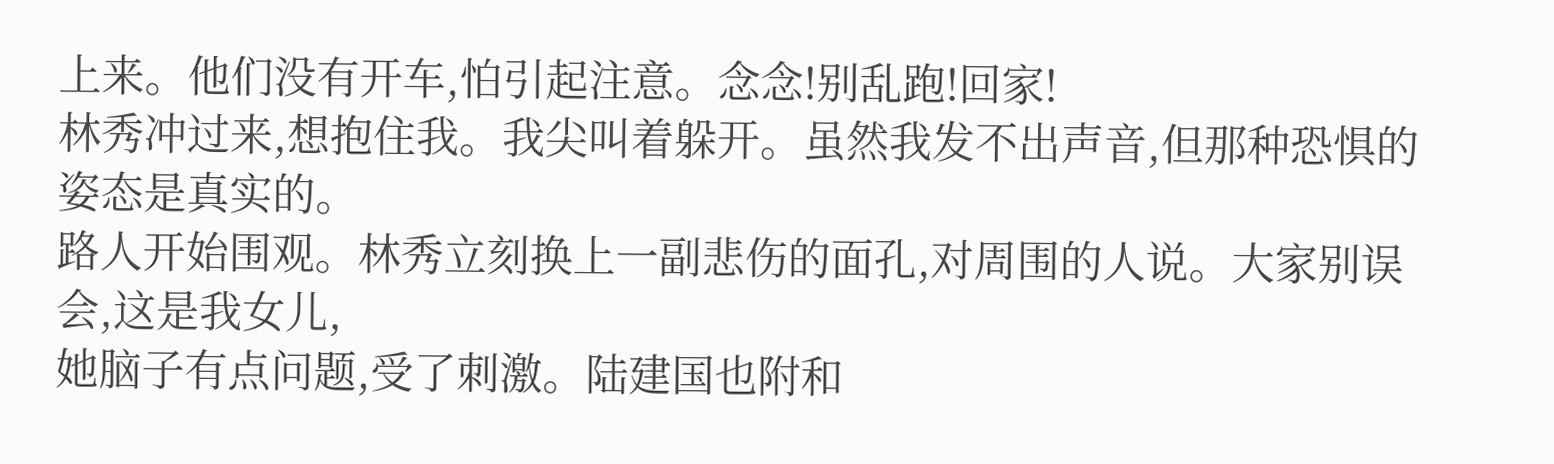上来。他们没有开车,怕引起注意。念念!别乱跑!回家!
林秀冲过来,想抱住我。我尖叫着躲开。虽然我发不出声音,但那种恐惧的姿态是真实的。
路人开始围观。林秀立刻换上一副悲伤的面孔,对周围的人说。大家别误会,这是我女儿,
她脑子有点问题,受了刺激。陆建国也附和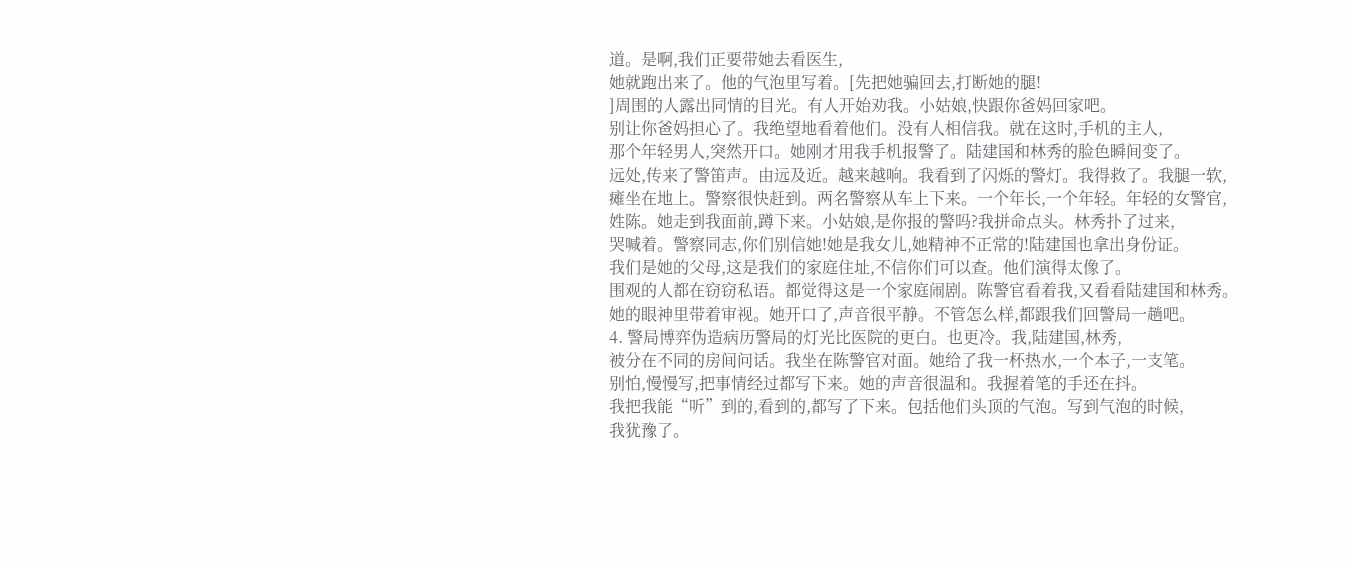道。是啊,我们正要带她去看医生,
她就跑出来了。他的气泡里写着。[先把她骗回去,打断她的腿!
]周围的人露出同情的目光。有人开始劝我。小姑娘,快跟你爸妈回家吧。
别让你爸妈担心了。我绝望地看着他们。没有人相信我。就在这时,手机的主人,
那个年轻男人,突然开口。她刚才用我手机报警了。陆建国和林秀的脸色瞬间变了。
远处,传来了警笛声。由远及近。越来越响。我看到了闪烁的警灯。我得救了。我腿一软,
瘫坐在地上。警察很快赶到。两名警察从车上下来。一个年长,一个年轻。年轻的女警官,
姓陈。她走到我面前,蹲下来。小姑娘,是你报的警吗?我拼命点头。林秀扑了过来,
哭喊着。警察同志,你们别信她!她是我女儿,她精神不正常的!陆建国也拿出身份证。
我们是她的父母,这是我们的家庭住址,不信你们可以查。他们演得太像了。
围观的人都在窃窃私语。都觉得这是一个家庭闹剧。陈警官看着我,又看看陆建国和林秀。
她的眼神里带着审视。她开口了,声音很平静。不管怎么样,都跟我们回警局一趟吧。
4. 警局博弈伪造病历警局的灯光比医院的更白。也更冷。我,陆建国,林秀,
被分在不同的房间问话。我坐在陈警官对面。她给了我一杯热水,一个本子,一支笔。
别怕,慢慢写,把事情经过都写下来。她的声音很温和。我握着笔的手还在抖。
我把我能“听”到的,看到的,都写了下来。包括他们头顶的气泡。写到气泡的时候,
我犹豫了。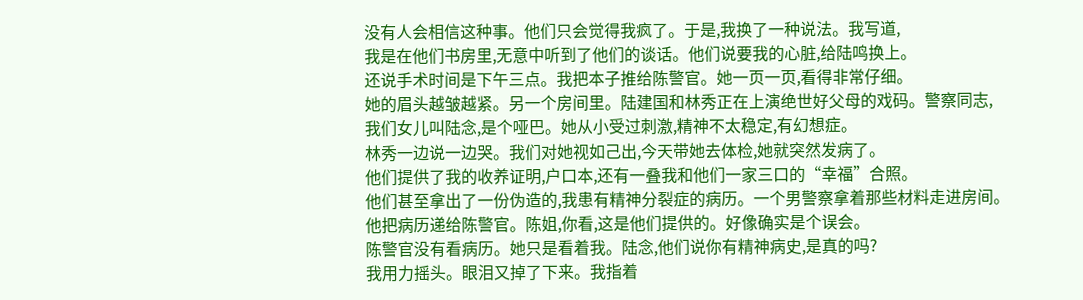没有人会相信这种事。他们只会觉得我疯了。于是,我换了一种说法。我写道,
我是在他们书房里,无意中听到了他们的谈话。他们说要我的心脏,给陆鸣换上。
还说手术时间是下午三点。我把本子推给陈警官。她一页一页,看得非常仔细。
她的眉头越皱越紧。另一个房间里。陆建国和林秀正在上演绝世好父母的戏码。警察同志,
我们女儿叫陆念,是个哑巴。她从小受过刺激,精神不太稳定,有幻想症。
林秀一边说一边哭。我们对她视如己出,今天带她去体检,她就突然发病了。
他们提供了我的收养证明,户口本,还有一叠我和他们一家三口的“幸福”合照。
他们甚至拿出了一份伪造的,我患有精神分裂症的病历。一个男警察拿着那些材料走进房间。
他把病历递给陈警官。陈姐,你看,这是他们提供的。好像确实是个误会。
陈警官没有看病历。她只是看着我。陆念,他们说你有精神病史,是真的吗?
我用力摇头。眼泪又掉了下来。我指着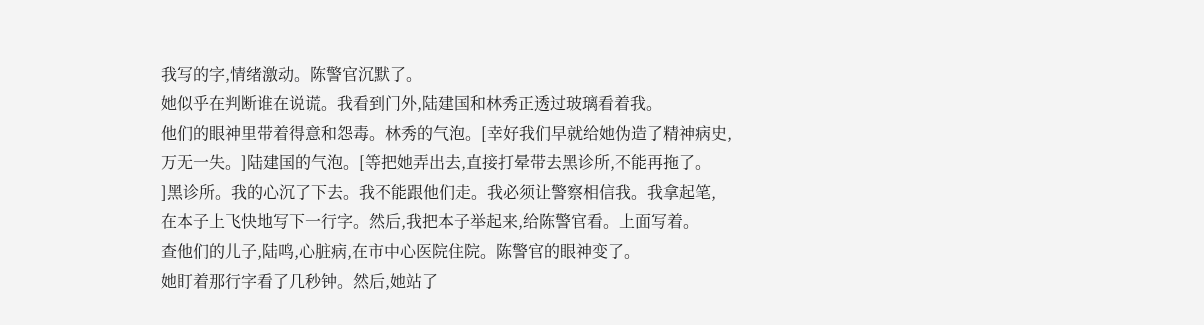我写的字,情绪激动。陈警官沉默了。
她似乎在判断谁在说谎。我看到门外,陆建国和林秀正透过玻璃看着我。
他们的眼神里带着得意和怨毒。林秀的气泡。[幸好我们早就给她伪造了精神病史,
万无一失。]陆建国的气泡。[等把她弄出去,直接打晕带去黑诊所,不能再拖了。
]黑诊所。我的心沉了下去。我不能跟他们走。我必须让警察相信我。我拿起笔,
在本子上飞快地写下一行字。然后,我把本子举起来,给陈警官看。上面写着。
查他们的儿子,陆鸣,心脏病,在市中心医院住院。陈警官的眼神变了。
她盯着那行字看了几秒钟。然后,她站了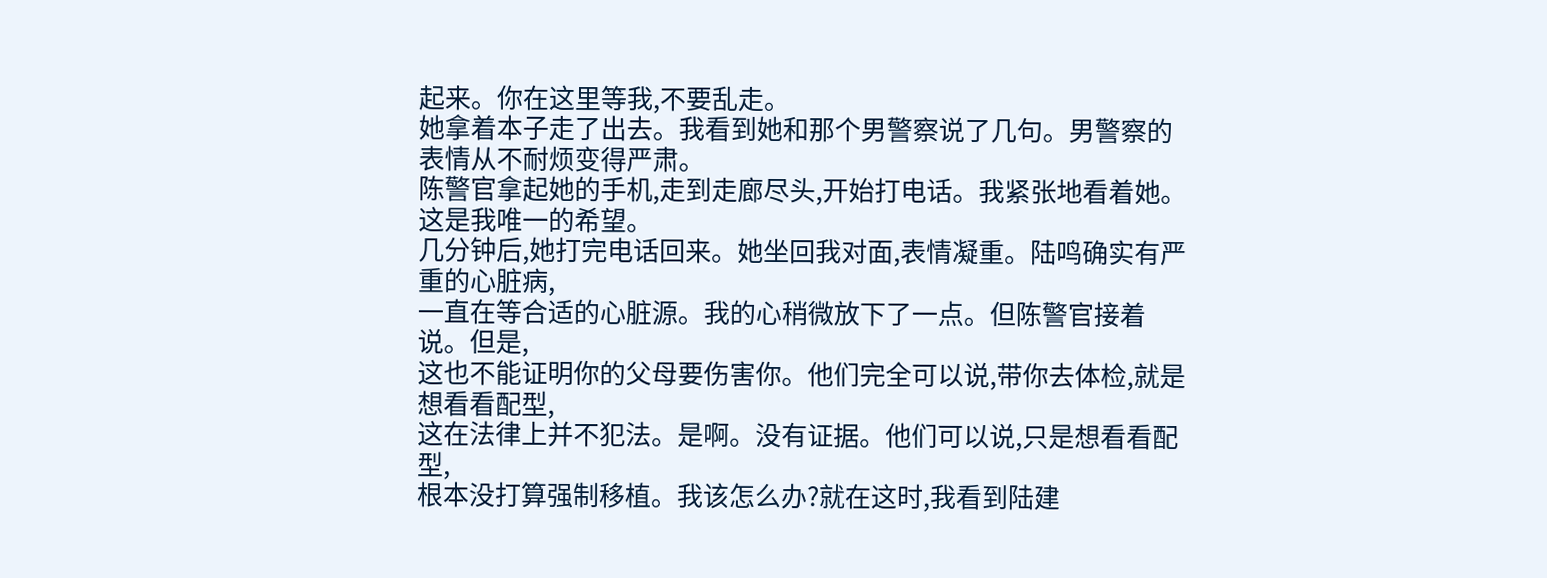起来。你在这里等我,不要乱走。
她拿着本子走了出去。我看到她和那个男警察说了几句。男警察的表情从不耐烦变得严肃。
陈警官拿起她的手机,走到走廊尽头,开始打电话。我紧张地看着她。这是我唯一的希望。
几分钟后,她打完电话回来。她坐回我对面,表情凝重。陆鸣确实有严重的心脏病,
一直在等合适的心脏源。我的心稍微放下了一点。但陈警官接着说。但是,
这也不能证明你的父母要伤害你。他们完全可以说,带你去体检,就是想看看配型,
这在法律上并不犯法。是啊。没有证据。他们可以说,只是想看看配型,
根本没打算强制移植。我该怎么办?就在这时,我看到陆建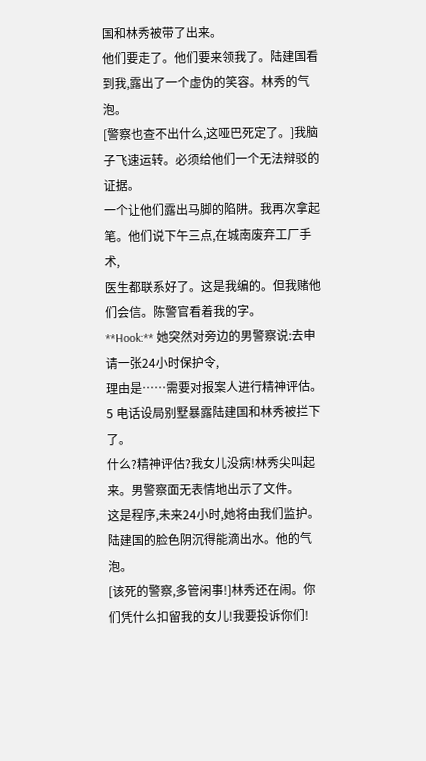国和林秀被带了出来。
他们要走了。他们要来领我了。陆建国看到我,露出了一个虚伪的笑容。林秀的气泡。
[警察也查不出什么,这哑巴死定了。]我脑子飞速运转。必须给他们一个无法辩驳的证据。
一个让他们露出马脚的陷阱。我再次拿起笔。他们说下午三点,在城南废弃工厂手术,
医生都联系好了。这是我编的。但我赌他们会信。陈警官看着我的字。
**Hook:** 她突然对旁边的男警察说:去申请一张24小时保护令,
理由是……需要对报案人进行精神评估。5 电话设局别墅暴露陆建国和林秀被拦下了。
什么?精神评估?我女儿没病!林秀尖叫起来。男警察面无表情地出示了文件。
这是程序,未来24小时,她将由我们监护。陆建国的脸色阴沉得能滴出水。他的气泡。
[该死的警察,多管闲事!]林秀还在闹。你们凭什么扣留我的女儿!我要投诉你们!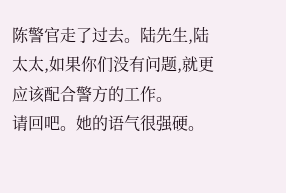陈警官走了过去。陆先生,陆太太,如果你们没有问题,就更应该配合警方的工作。
请回吧。她的语气很强硬。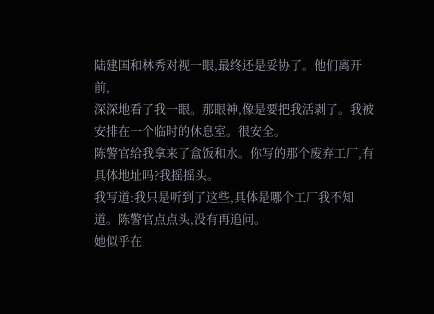陆建国和林秀对视一眼,最终还是妥协了。他们离开前,
深深地看了我一眼。那眼神,像是要把我活剥了。我被安排在一个临时的休息室。很安全。
陈警官给我拿来了盒饭和水。你写的那个废弃工厂,有具体地址吗?我摇摇头。
我写道:我只是听到了这些,具体是哪个工厂我不知道。陈警官点点头,没有再追问。
她似乎在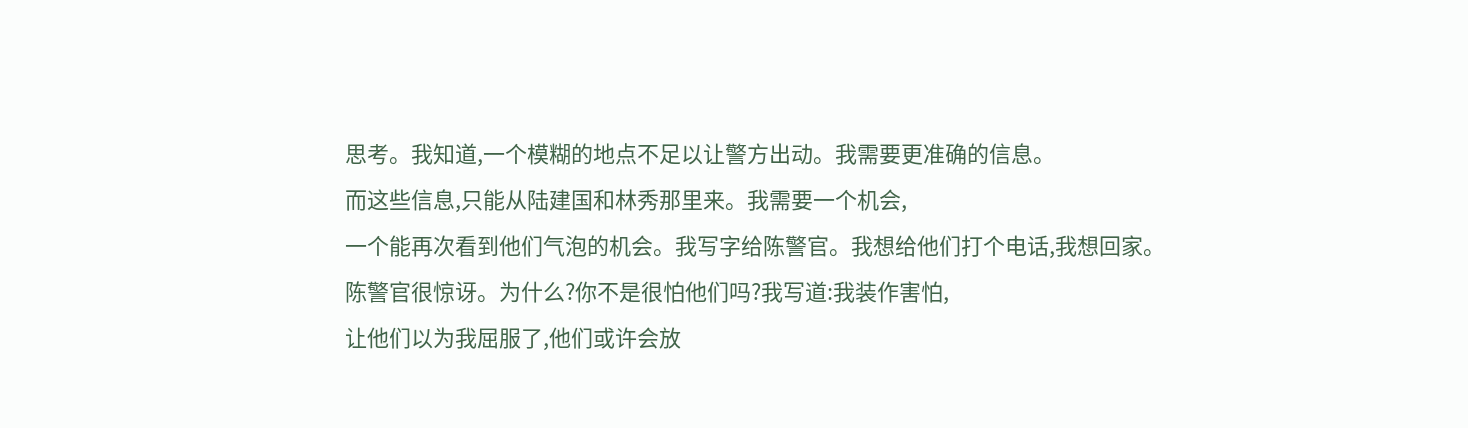思考。我知道,一个模糊的地点不足以让警方出动。我需要更准确的信息。
而这些信息,只能从陆建国和林秀那里来。我需要一个机会,
一个能再次看到他们气泡的机会。我写字给陈警官。我想给他们打个电话,我想回家。
陈警官很惊讶。为什么?你不是很怕他们吗?我写道:我装作害怕,
让他们以为我屈服了,他们或许会放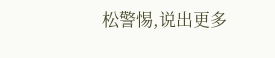松警惕,说出更多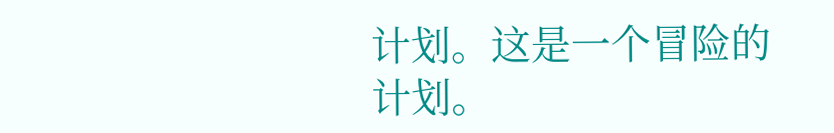计划。这是一个冒险的计划。